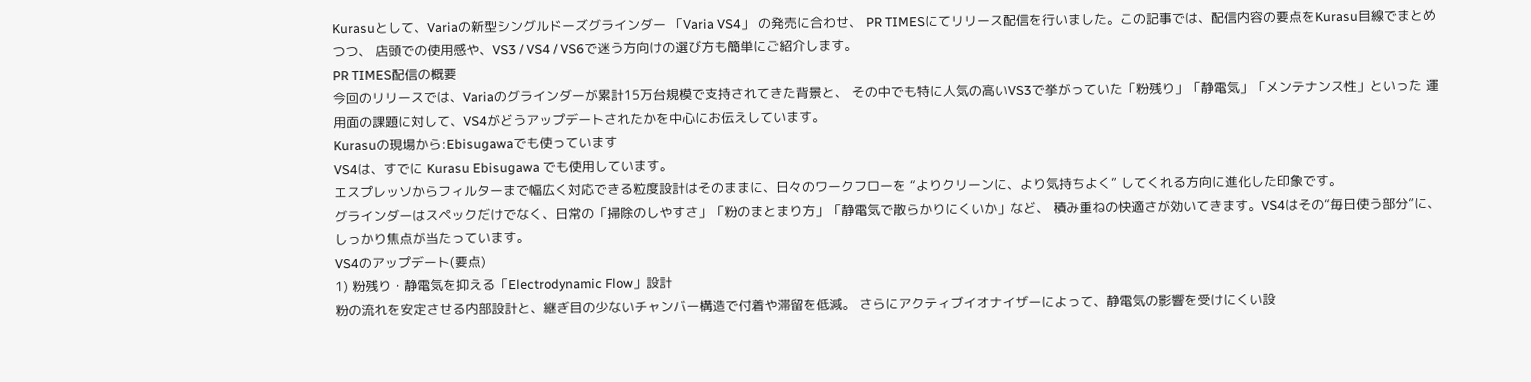Kurasuとして、Variaの新型シングルドーズグラインダー 「Varia VS4」 の発売に合わせ、 PR TIMESにてリリース配信を行いました。この記事では、配信内容の要点をKurasu目線でまとめつつ、 店頭での使用感や、VS3 / VS4 / VS6で迷う方向けの選び方も簡単にご紹介します。
PR TIMES配信の概要
今回のリリースでは、Variaのグラインダーが累計15万台規模で支持されてきた背景と、 その中でも特に人気の高いVS3で挙がっていた「粉残り」「静電気」「メンテナンス性」といった 運用面の課題に対して、VS4がどうアップデートされたかを中心にお伝えしています。
Kurasuの現場から:Ebisugawaでも使っています
VS4は、すでに Kurasu Ebisugawa でも使用しています。
エスプレッソからフィルターまで幅広く対応できる粒度設計はそのままに、日々のワークフローを “よりクリーンに、より気持ちよく” してくれる方向に進化した印象です。
グラインダーはスペックだけでなく、日常の「掃除のしやすさ」「粉のまとまり方」「静電気で散らかりにくいか」など、 積み重ねの快適さが効いてきます。VS4はその“毎日使う部分”に、しっかり焦点が当たっています。
VS4のアップデート(要点)
1) 粉残り・静電気を抑える「Electrodynamic Flow」設計
粉の流れを安定させる内部設計と、継ぎ目の少ないチャンバー構造で付着や滞留を低減。 さらにアクティブイオナイザーによって、静電気の影響を受けにくい設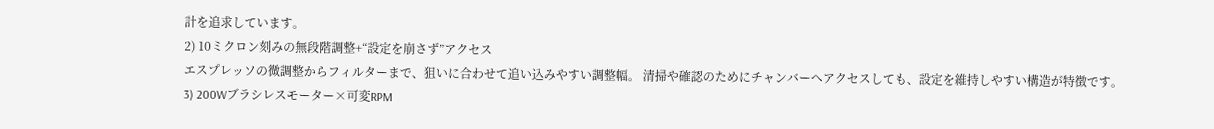計を追求しています。
2) 10ミクロン刻みの無段階調整+“設定を崩さず”アクセス
エスプレッソの微調整からフィルターまで、狙いに合わせて追い込みやすい調整幅。 清掃や確認のためにチャンバーへアクセスしても、設定を維持しやすい構造が特徴です。
3) 200Wブラシレスモーター×可変RPM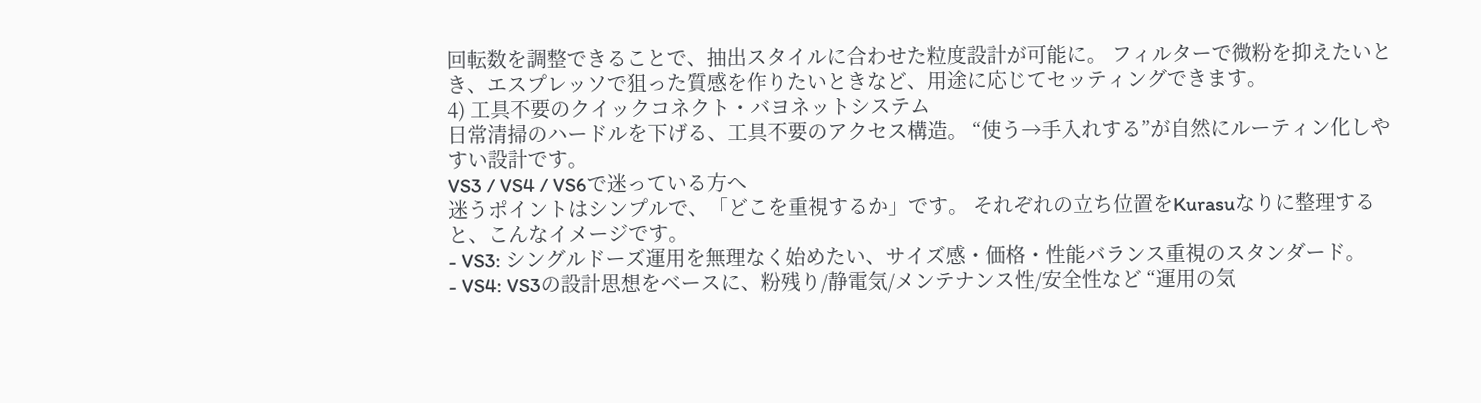回転数を調整できることで、抽出スタイルに合わせた粒度設計が可能に。 フィルターで微粉を抑えたいとき、エスプレッソで狙った質感を作りたいときなど、用途に応じてセッティングできます。
4) 工具不要のクイックコネクト・バヨネットシステム
日常清掃のハードルを下げる、工具不要のアクセス構造。 “使う→手入れする”が自然にルーティン化しやすい設計です。
VS3 / VS4 / VS6で迷っている方へ
迷うポイントはシンプルで、「どこを重視するか」です。 それぞれの立ち位置をKurasuなりに整理すると、こんなイメージです。
- VS3: シングルドーズ運用を無理なく始めたい、サイズ感・価格・性能バランス重視のスタンダード。
- VS4: VS3の設計思想をベースに、粉残り/静電気/メンテナンス性/安全性など “運用の気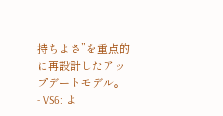持ちよさ”を重点的に再設計したアップデートモデル。
- VS6: よ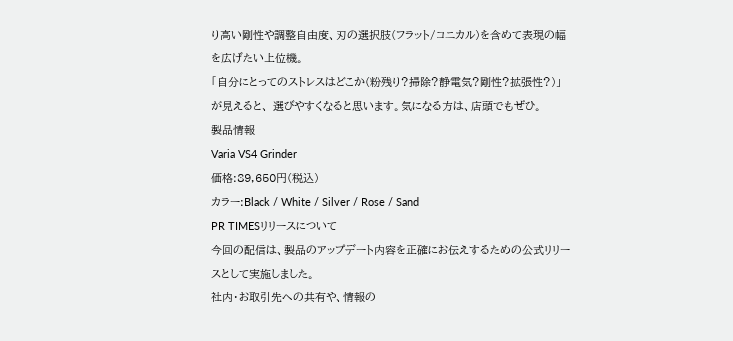り高い剛性や調整自由度、刃の選択肢(フラット/コニカル)を含めて表現の幅を広げたい上位機。
「自分にとってのストレスはどこか(粉残り?掃除?静電気?剛性?拡張性?)」が見えると、 選びやすくなると思います。気になる方は、店頭でもぜひ。
製品情報
Varia VS4 Grinder
価格:89,650円(税込)
カラー:Black / White / Silver / Rose / Sand
PR TIMESリリースについて
今回の配信は、製品のアップデート内容を正確にお伝えするための公式リリースとして実施しました。
社内・お取引先への共有や、情報の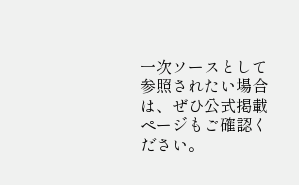一次ソースとして参照されたい場合は、ぜひ公式掲載ページもご確認ください。